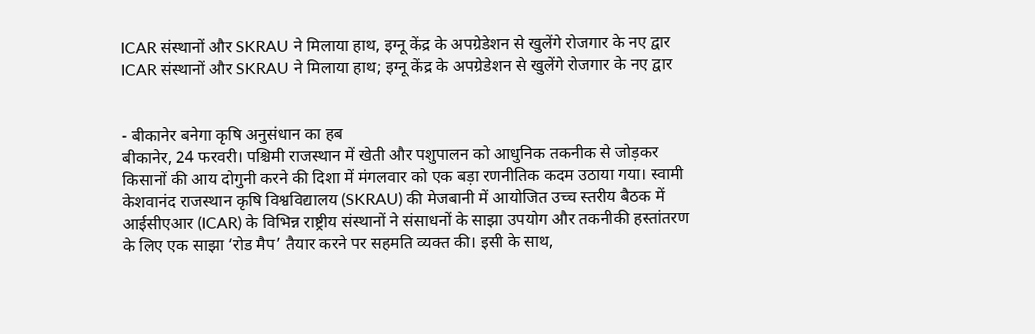ICAR संस्थानों और SKRAU ने मिलाया हाथ, इग्नू केंद्र के अपग्रेडेशन से खुलेंगे रोजगार के नए द्वार
ICAR संस्थानों और SKRAU ने मिलाया हाथ; इग्नू केंद्र के अपग्रेडेशन से खुलेंगे रोजगार के नए द्वार


- बीकानेर बनेगा कृषि अनुसंधान का हब
बीकानेर, 24 फरवरी। पश्चिमी राजस्थान में खेती और पशुपालन को आधुनिक तकनीक से जोड़कर किसानों की आय दोगुनी करने की दिशा में मंगलवार को एक बड़ा रणनीतिक कदम उठाया गया। स्वामी केशवानंद राजस्थान कृषि विश्वविद्यालय (SKRAU) की मेजबानी में आयोजित उच्च स्तरीय बैठक में आईसीएआर (ICAR) के विभिन्न राष्ट्रीय संस्थानों ने संसाधनों के साझा उपयोग और तकनीकी हस्तांतरण के लिए एक साझा ‘रोड मैप’ तैयार करने पर सहमति व्यक्त की। इसी के साथ,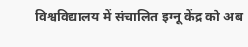विश्वविद्यालय में संचालित इग्नू केंद्र को अब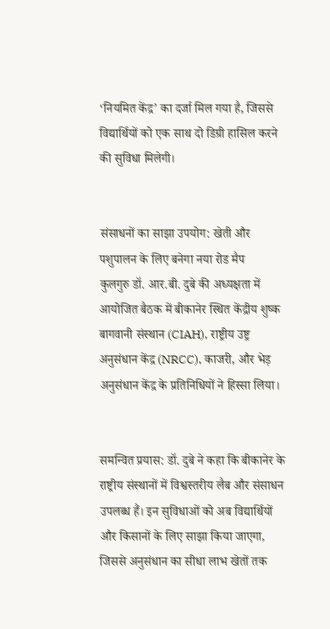‘नियमित केंद्र’ का दर्जा मिल गया है, जिससे विद्यार्थियों को एक साथ दो डिग्री हासिल करने की सुविधा मिलेगी।


संसाधनों का साझा उपयोग: खेती और पशुपालन के लिए बनेगा नया रोड मैप
कुलगुरु डॉ. आर.बी. दुबे की अध्यक्षता में आयोजित बैठक में बीकानेर स्थित केंद्रीय शुष्क बागवानी संस्थान (CIAH), राष्ट्रीय उष्ट्र अनुसंधान केंद्र (NRCC), काजरी, और भेड़ अनुसंधान केंद्र के प्रतिनिधियों ने हिस्सा लिया।


समन्वित प्रयास: डॉ. दुबे ने कहा कि बीकानेर के राष्ट्रीय संस्थानों में विश्वस्तरीय लैब और संसाधन उपलब्ध हैं। इन सुविधाओं को अब विद्यार्थियों और किसानों के लिए साझा किया जाएगा, जिससे अनुसंधान का सीधा लाभ खेतों तक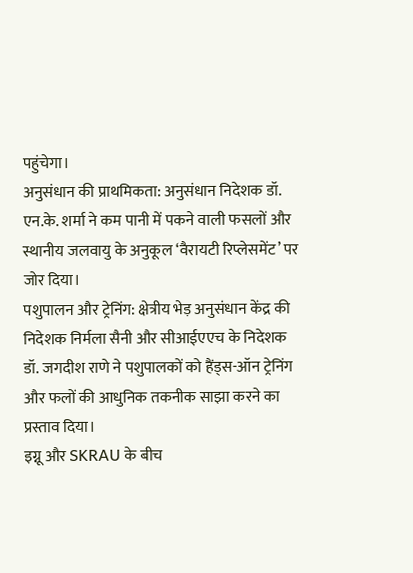पहुंचेगा।
अनुसंधान की प्राथमिकता: अनुसंधान निदेशक डॉ. एन.के. शर्मा ने कम पानी में पकने वाली फसलों और स्थानीय जलवायु के अनुकूल ‘वैरायटी रिप्लेसमेंट’ पर जोर दिया।
पशुपालन और ट्रेनिंग: क्षेत्रीय भेड़ अनुसंधान केंद्र की निदेशक निर्मला सैनी और सीआईएएच के निदेशक डॉ. जगदीश राणे ने पशुपालकों को हैंड्स-ऑन ट्रेनिंग और फलों की आधुनिक तकनीक साझा करने का प्रस्ताव दिया।
इग्नू और SKRAU के बीच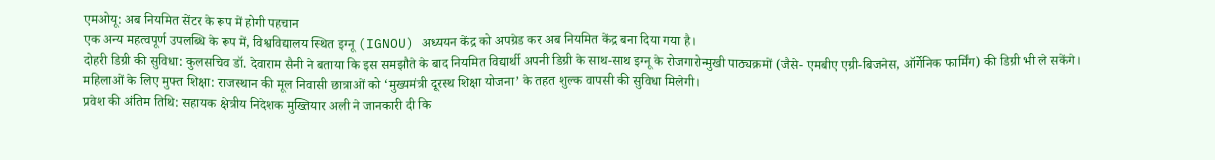एमओयू: अब नियमित सेंटर के रूप में होगी पहचान
एक अन्य महत्वपूर्ण उपलब्धि के रूप में, विश्वविद्यालय स्थित इग्नू (IGNOU) अध्ययन केंद्र को अपग्रेड कर अब नियमित केंद्र बना दिया गया है।
दोहरी डिग्री की सुविधा: कुलसचिव डॉ. देवाराम सैनी ने बताया कि इस समझौते के बाद नियमित विद्यार्थी अपनी डिग्री के साथ-साथ इग्नू के रोजगारोन्मुखी पाठ्यक्रमों (जैसे- एमबीए एग्री-बिजनेस, ऑर्गेनिक फार्मिंग) की डिग्री भी ले सकेंगे।
महिलाओं के लिए मुफ्त शिक्षा: राजस्थान की मूल निवासी छात्राओं को ‘मुख्यमंत्री दूरस्थ शिक्षा योजना’ के तहत शुल्क वापसी की सुविधा मिलेगी।
प्रवेश की अंतिम तिथि: सहायक क्षेत्रीय निदेशक मुख्तियार अली ने जानकारी दी कि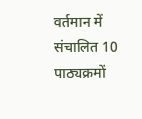वर्तमान में संचालित 10 पाठ्यक्रमों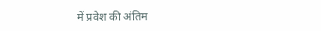में प्रवेश की अंतिम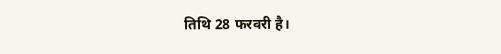तिथि 28 फरवरी है।